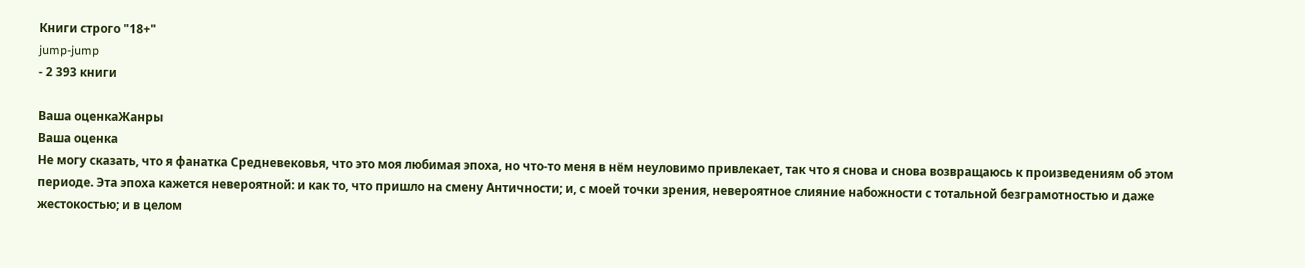Книги строго "18+"
jump-jump
- 2 393 книги

Ваша оценкаЖанры
Ваша оценка
Не могу сказать, что я фанатка Средневековья, что это моя любимая эпоха, но что-то меня в нём неуловимо привлекает, так что я снова и снова возвращаюсь к произведениям об этом периоде. Эта эпоха кажется невероятной: и как то, что пришло на смену Античности; и, с моей точки зрения, невероятное слияние набожности с тотальной безграмотностью и даже жестокостью; и в целом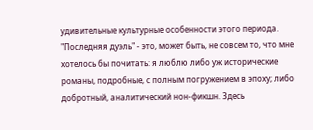удивительные культурные особенности этого периода.
"Последняя дуэль" - это, может быть, не совсем то, что мне хотелось бы почитать: я люблю либо уж исторические романы, подробные, с полным погружением в эпоху; либо добротный, аналитический нон-фикшн. Здесь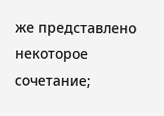же представлено некоторое сочетание;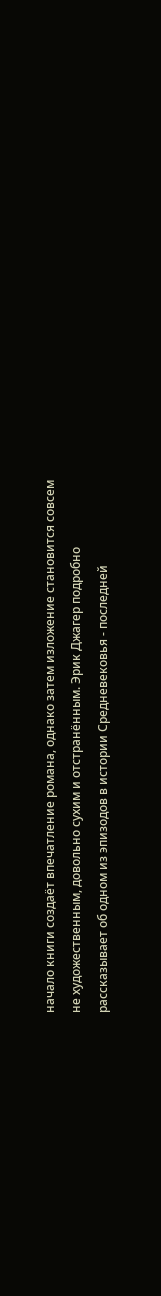начало книги создаёт впечатление романа, однако затем изложение становится совсем не художественным, довольно сухим и отстранённым. Эрик Джагер подробно рассказывает об одном из эпизодов в истории Средневековья - последней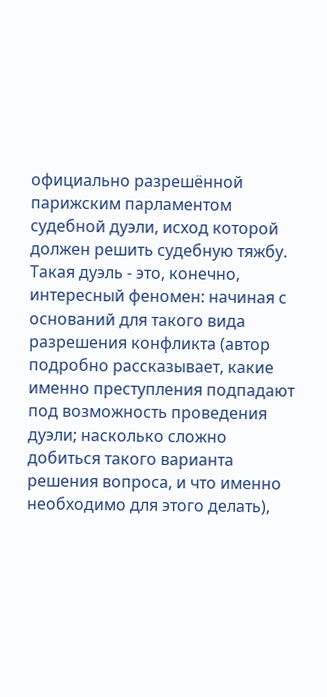официально разрешённой парижским парламентом судебной дуэли, исход которой должен решить судебную тяжбу. Такая дуэль - это, конечно, интересный феномен: начиная с оснований для такого вида разрешения конфликта (автор подробно рассказывает, какие именно преступления подпадают под возможность проведения дуэли; насколько сложно добиться такого варианта решения вопроса, и что именно необходимо для этого делать),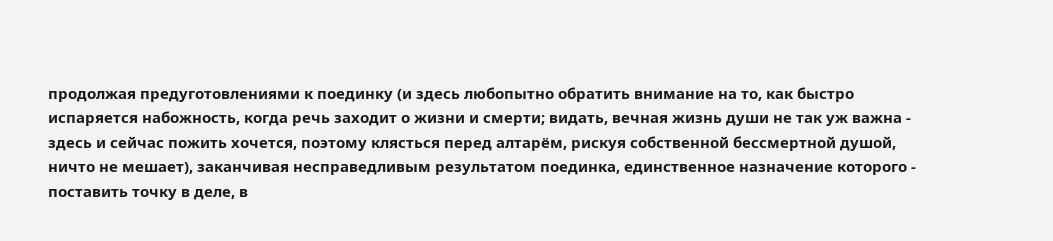продолжая предуготовлениями к поединку (и здесь любопытно обратить внимание на то, как быстро испаряется набожность, когда речь заходит о жизни и смерти; видать, вечная жизнь души не так уж важна - здесь и сейчас пожить хочется, поэтому клясться перед алтарём, рискуя собственной бессмертной душой, ничто не мешает), заканчивая несправедливым результатом поединка, единственное назначение которого - поставить точку в деле, в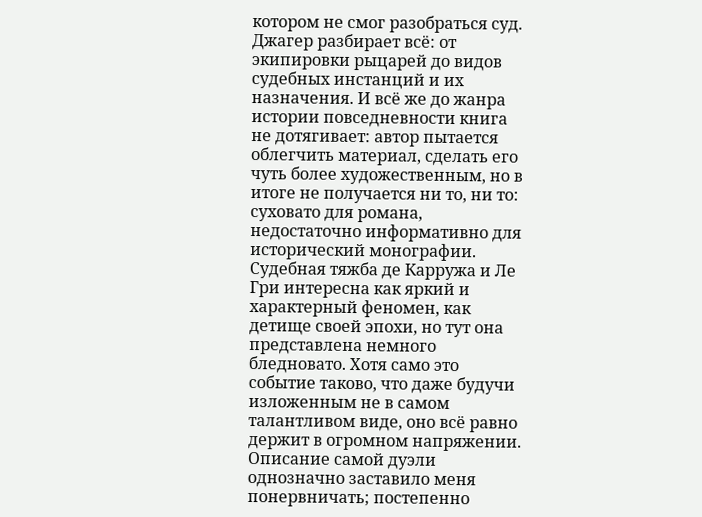котором не смог разобраться суд. Джагер разбирает всё: от экипировки рыцарей до видов судебных инстанций и их назначения. И всё же до жанра истории повседневности книга не дотягивает: автор пытается облегчить материал, сделать его чуть более художественным, но в итоге не получается ни то, ни то: суховато для романа, недостаточно информативно для исторический монографии.
Судебная тяжба де Карружа и Ле Гри интересна как яркий и характерный феномен, как детище своей эпохи, но тут она представлена немного бледновато. Хотя само это событие таково, что даже будучи изложенным не в самом талантливом виде, оно всё равно держит в огромном напряжении. Описание самой дуэли однозначно заставило меня понервничать; постепенно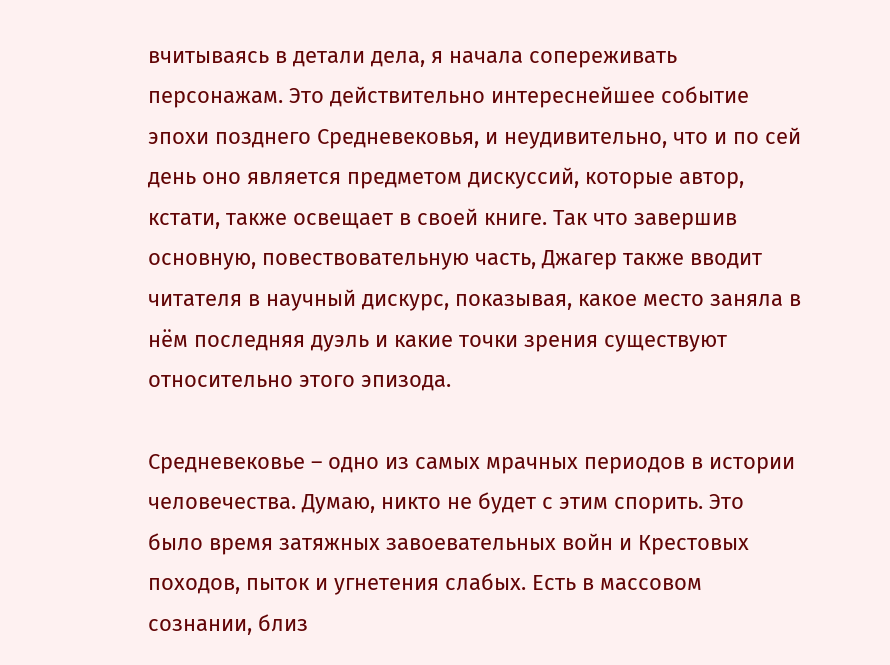вчитываясь в детали дела, я начала сопереживать персонажам. Это действительно интереснейшее событие эпохи позднего Средневековья, и неудивительно, что и по сей день оно является предметом дискуссий, которые автор, кстати, также освещает в своей книге. Так что завершив основную, повествовательную часть, Джагер также вводит читателя в научный дискурс, показывая, какое место заняла в нём последняя дуэль и какие точки зрения существуют относительно этого эпизода.

Средневековье – одно из самых мрачных периодов в истории человечества. Думаю, никто не будет с этим спорить. Это было время затяжных завоевательных войн и Крестовых походов, пыток и угнетения слабых. Есть в массовом сознании, близ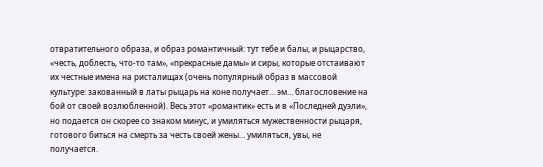отвратительного образа, и образ романтичный: тут тебе и балы, и рыцарство, «честь, доблесть, что-то там», «прекрасные дамы» и сиры, которые отстаивают их честные имена на ристалищах (очень популярный образ в массовой культуре: закованный в латы рыцарь на коне получает… эм… благословение на бой от своей возлюбленной). Весь этот «романтик» есть и в «Последней дуэли», но подается он скорее со знаком минус, и умиляться мужественности рыцаря, готового биться на смерть за честь своей жены… умиляться, увы, не получается.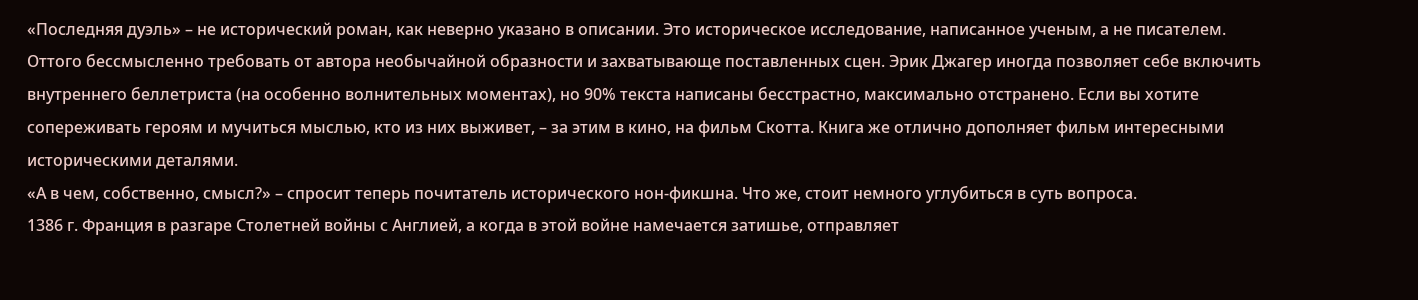«Последняя дуэль» – не исторический роман, как неверно указано в описании. Это историческое исследование, написанное ученым, а не писателем. Оттого бессмысленно требовать от автора необычайной образности и захватывающе поставленных сцен. Эрик Джагер иногда позволяет себе включить внутреннего беллетриста (на особенно волнительных моментах), но 90% текста написаны бесстрастно, максимально отстранено. Если вы хотите сопереживать героям и мучиться мыслью, кто из них выживет, – за этим в кино, на фильм Скотта. Книга же отлично дополняет фильм интересными историческими деталями.
«А в чем, собственно, смысл?» – спросит теперь почитатель исторического нон-фикшна. Что же, стоит немного углубиться в суть вопроса.
1386 г. Франция в разгаре Столетней войны с Англией, а когда в этой войне намечается затишье, отправляет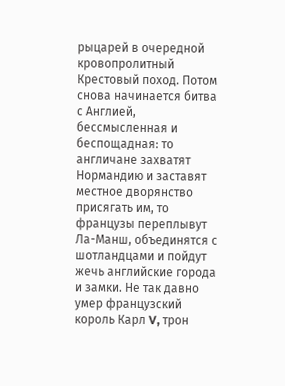рыцарей в очередной кровопролитный Крестовый поход. Потом снова начинается битва с Англией, бессмысленная и беспощадная: то англичане захватят Нормандию и заставят местное дворянство присягать им, то французы переплывут Ла-Манш, объединятся с шотландцами и пойдут жечь английские города и замки. Не так давно умер французский король Карл V, трон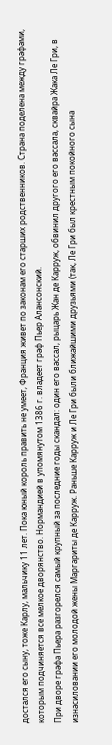достался его сыну, тоже Карлу, мальчику 11 лет. Пока юный король править не умеет, Франция живет по законам его старших родственников. Страна поделена между графами, которым подчиняется все мелкое дворянство. Нормандией в упомянутом 1386 г. владеет граф Пьер Алансонский.
При дворе графа Пьера разгорелся самый крупный за последние годы скандал: один его вассал, рыцарь Жан де Карруж, обвинил другого его вассала, сквайра Жака Ле Гри, в изнасиловании его молодой жены Маргариты де Карруж. Раньше Карруж и Ле Гри были ближайшими друзьями (так, Ле Гри был крестным покойного сына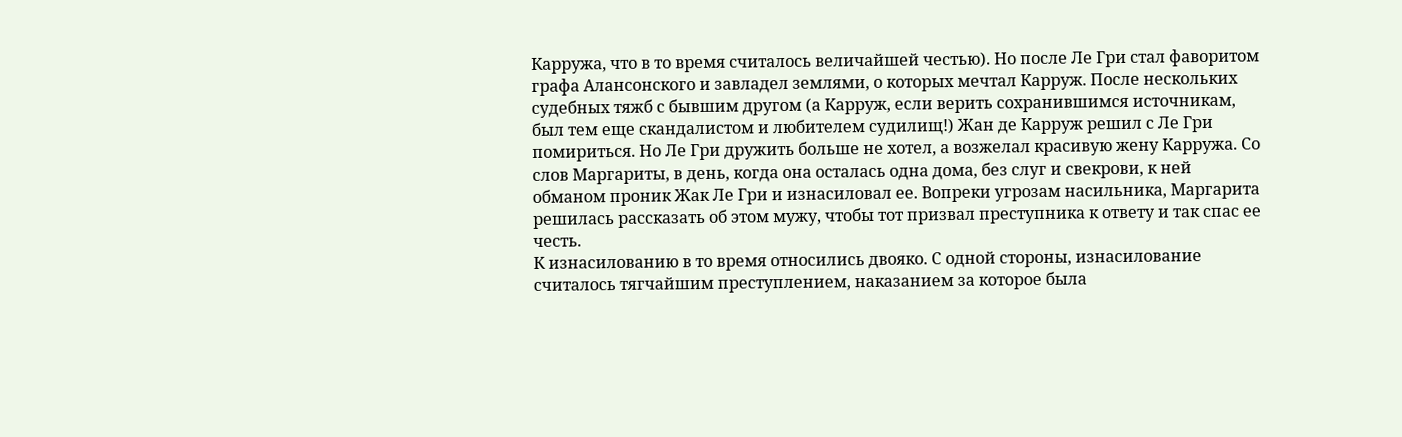Карружа, что в то время считалось величайшей честью). Но после Ле Гри стал фаворитом графа Алансонского и завладел землями, о которых мечтал Карруж. После нескольких судебных тяжб с бывшим другом (а Карруж, если верить сохранившимся источникам, был тем еще скандалистом и любителем судилищ!) Жан де Карруж решил с Ле Гри помириться. Но Ле Гри дружить больше не хотел, а возжелал красивую жену Карружа. Со слов Маргариты, в день, когда она осталась одна дома, без слуг и свекрови, к ней обманом проник Жак Ле Гри и изнасиловал ее. Вопреки угрозам насильника, Маргарита решилась рассказать об этом мужу, чтобы тот призвал преступника к ответу и так спас ее честь.
К изнасилованию в то время относились двояко. С одной стороны, изнасилование считалось тягчайшим преступлением, наказанием за которое была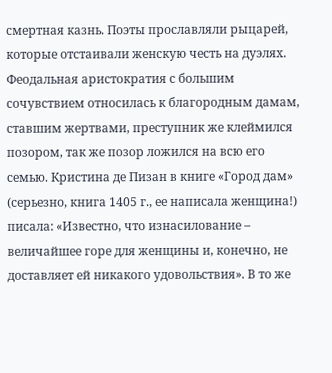смертная казнь. Поэты прославляли рыцарей, которые отстаивали женскую честь на дуэлях. Феодальная аристократия с большим сочувствием относилась к благородным дамам, ставшим жертвами, преступник же клеймился позором, так же позор ложился на всю его семью. Кристина де Пизан в книге «Город дам» (серьезно, книга 1405 г., ее написала женщина!) писала: «Известно, что изнасилование – величайшее горе для женщины и, конечно, не доставляет ей никакого удовольствия». В то же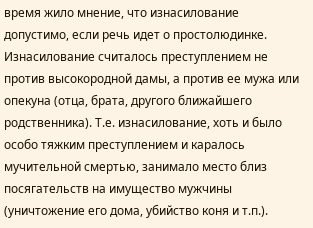время жило мнение, что изнасилование допустимо, если речь идет о простолюдинке. Изнасилование считалось преступлением не против высокородной дамы, а против ее мужа или опекуна (отца, брата, другого ближайшего родственника). Т.е. изнасилование, хоть и было особо тяжким преступлением и каралось мучительной смертью, занимало место близ посягательств на имущество мужчины (уничтожение его дома, убийство коня и т.п.).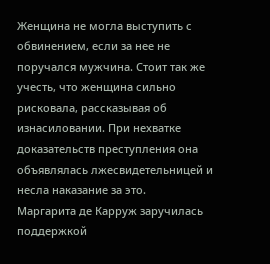Женщина не могла выступить с обвинением, если за нее не поручался мужчина. Стоит так же учесть, что женщина сильно рисковала, рассказывая об изнасиловании. При нехватке доказательств преступления она объявлялась лжесвидетельницей и несла наказание за это.
Маргарита де Карруж заручилась поддержкой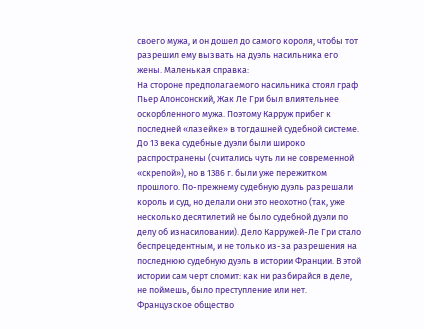своего мужа, и он дошел до самого короля, чтобы тот разрешил ему вызвать на дуэль насильника его жены. Маленькая справка:
На стороне предполагаемого насильника стоял граф Пьер Алонсонский, Жак Ле Гри был влиятельнее оскорбленного мужа. Поэтому Карруж прибег к последней «лазейке» в тогдашней судебной системе. До 13 века судебные дуэли были широко распространены (считались чуть ли не современной «скрепой»), но в 1386 г. были уже пережитком прошлого. По-прежнему судебную дуэль разрешали король и суд, но делали они это неохотно (так, уже несколько десятилетий не было судебной дуэли по делу об изнасиловании). Дело Карружей-Ле Гри стало беспрецедентным, и не только из-за разрешения на последнюю судебную дуэль в истории Франции. В этой истории сам черт сломит: как ни разбирайся в деле, не поймешь, было преступление или нет. Французское общество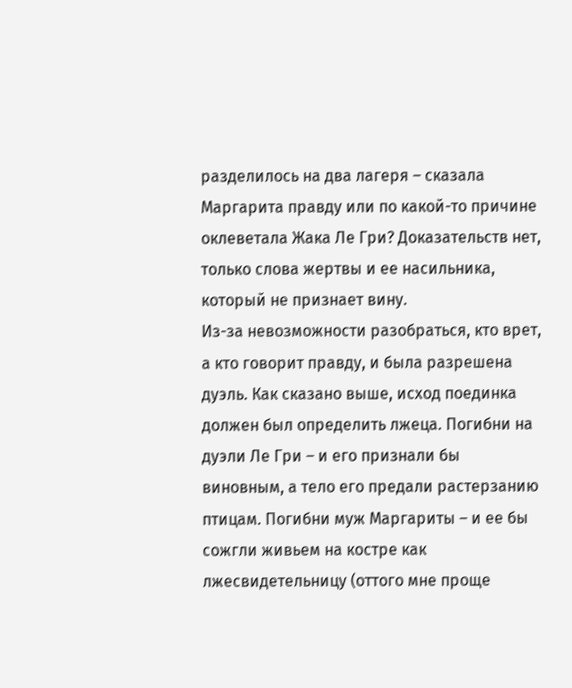разделилось на два лагеря – сказала Маргарита правду или по какой-то причине оклеветала Жака Ле Гри? Доказательств нет, только слова жертвы и ее насильника, который не признает вину.
Из-за невозможности разобраться, кто врет, а кто говорит правду, и была разрешена дуэль. Как сказано выше, исход поединка должен был определить лжеца. Погибни на дуэли Ле Гри – и его признали бы виновным, а тело его предали растерзанию птицам. Погибни муж Маргариты – и ее бы сожгли живьем на костре как лжесвидетельницу (оттого мне проще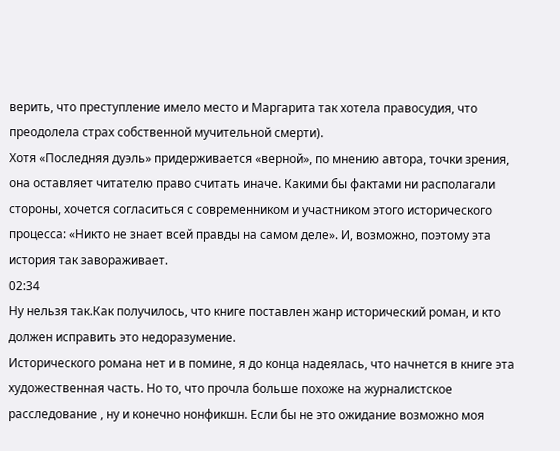верить, что преступление имело место и Маргарита так хотела правосудия, что преодолела страх собственной мучительной смерти).
Хотя «Последняя дуэль» придерживается «верной», по мнению автора, точки зрения, она оставляет читателю право считать иначе. Какими бы фактами ни располагали стороны, хочется согласиться с современником и участником этого исторического процесса: «Никто не знает всей правды на самом деле». И, возможно, поэтому эта история так завораживает.
02:34
Ну нельзя так.Как получилось, что книге поставлен жанр исторический роман, и кто должен исправить это недоразумение.
Исторического романа нет и в помине, я до конца надеялась, что начнется в книге эта художественная часть. Но то, что прочла больше похоже на журналистское расследование , ну и конечно нонфикшн. Если бы не это ожидание возможно моя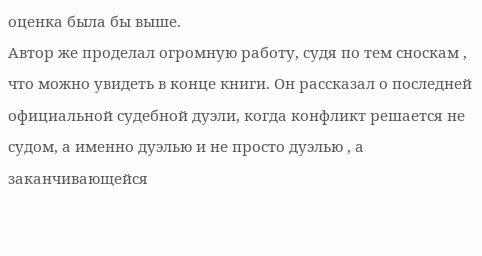оценка была бы выше.
Автор же проделал огромную работу, судя по тем сноскам , что можно увидеть в конце книги. Он рассказал о последней официальной судебной дуэли, когда конфликт решается не судом, а именно дуэлью и не просто дуэлью , а заканчивающейся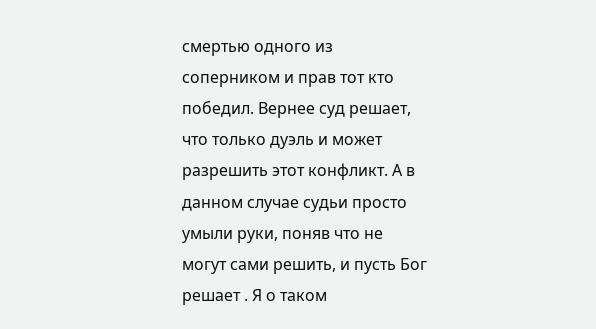смертью одного из соперником и прав тот кто победил. Вернее суд решает, что только дуэль и может разрешить этот конфликт. А в данном случае судьи просто умыли руки, поняв что не могут сами решить, и пусть Бог решает . Я о таком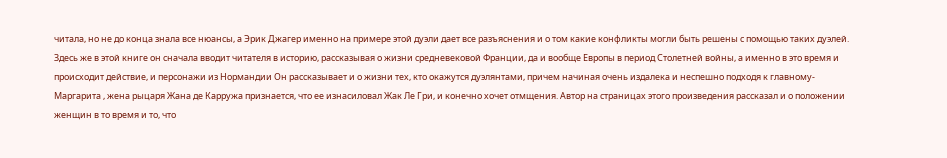читала, но не до конца знала все нюансы, а Эрик Джагер именно на примере этой дуэли дает все разъяснения и о том какие конфликты могли быть решены с помощью таких дуэлей. Здесь же в этой книге он сначала вводит читателя в историю, рассказывая о жизни средневековой Франции, да и вообще Европы в период Столетней войны, а именно в это время и происходит действие, и персонажи из Нормандии Он рассказывает и о жизни тех, кто окажутся дуэлянтами, причем начиная очень издалека и неспешно подходя к главному- Маргарита , жена рыцаря Жана де Карружа признается, что ее изнасиловал Жак Ле Гри, и конечно хочет отмщения. Автор на страницах этого произведения рассказал и о положении женщин в то время и то, что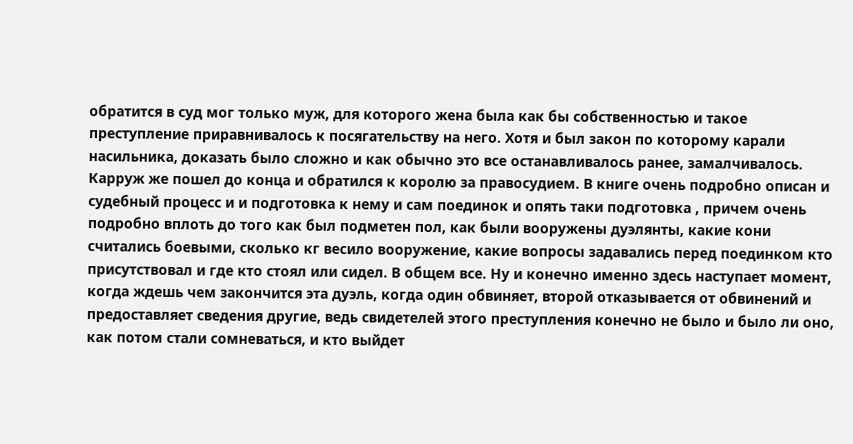обратится в суд мог только муж, для которого жена была как бы собственностью и такое преступление приравнивалось к посягательству на него. Хотя и был закон по которому карали насильника, доказать было сложно и как обычно это все останавливалось ранее, замалчивалось. Карруж же пошел до конца и обратился к королю за правосудием. В книге очень подробно описан и судебный процесс и и подготовка к нему и сам поединок и опять таки подготовка , причем очень подробно вплоть до того как был подметен пол, как были вооружены дуэлянты, какие кони считались боевыми, сколько кг весило вооружение, какие вопросы задавались перед поединком кто присутствовал и где кто стоял или сидел. В общем все. Ну и конечно именно здесь наступает момент, когда ждешь чем закончится эта дуэль, когда один обвиняет, второй отказывается от обвинений и предоставляет сведения другие, ведь свидетелей этого преступления конечно не было и было ли оно, как потом стали сомневаться, и кто выйдет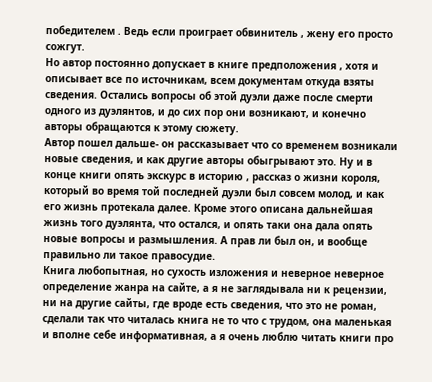победителем . Ведь если проиграет обвинитель , жену его просто сожгут.
Но автор постоянно допускает в книге предположения , хотя и описывает все по источникам, всем документам откуда взяты сведения. Остались вопросы об этой дуэли даже после смерти одного из дуэлянтов, и до сих пор они возникают, и конечно авторы обращаются к этому сюжету.
Автор пошел дальше- он рассказывает что со временем возникали новые сведения, и как другие авторы обыгрывают это. Ну и в конце книги опять экскурс в историю , рассказ о жизни короля, который во время той последней дуэли был совсем молод, и как его жизнь протекала далее. Кроме этого описана дальнейшая жизнь того дуэлянта, что остался, и опять таки она дала опять новые вопросы и размышления. А прав ли был он, и вообще правильно ли такое правосудие.
Книга любопытная, но сухость изложения и неверное неверное определение жанра на сайте, а я не заглядывала ни к рецензии, ни на другие сайты, где вроде есть сведения, что это не роман, сделали так что читалась книга не то что с трудом, она маленькая и вполне себе информативная, а я очень люблю читать книги про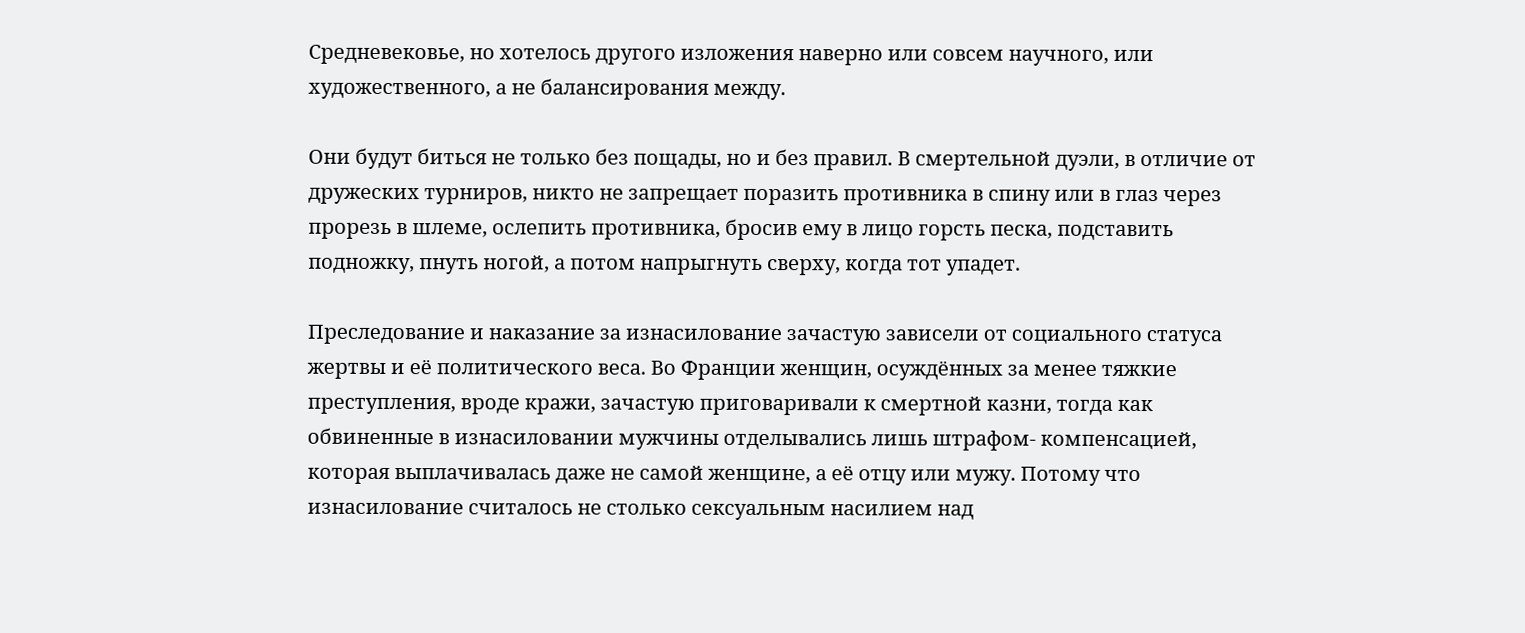Средневековье, но хотелось другого изложения наверно или совсем научного, или художественного, а не балансирования между.

Они будут биться не только без пощады, но и без правил. В смертельной дуэли, в отличие от дружеских турниров, никто не запрещает поразить противника в спину или в глаз через прорезь в шлеме, ослепить противника, бросив ему в лицо горсть песка, подставить подножку, пнуть ногой, а потом напрыгнуть сверху, когда тот упадет.

Преследование и наказание за изнасилование зачастую зависели от социального статуса жертвы и её политического веса. Во Франции женщин, осуждённых за менее тяжкие преступления, вроде кражи, зачастую приговаривали к смертной казни, тогда как обвиненные в изнасиловании мужчины отделывались лишь штрафом- компенсацией, которая выплачивалась даже не самой женщине, а её отцу или мужу. Потому что изнасилование считалось не столько сексуальным насилием над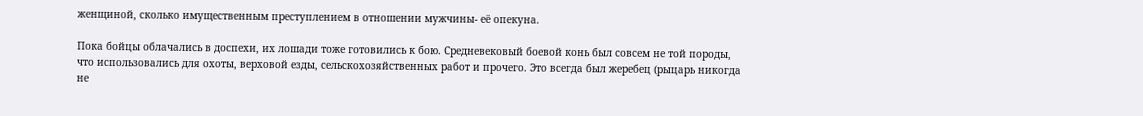женщиной, сколько имущественным преступлением в отношении мужчины- её опекуна.

Пока бойцы облачались в доспехи, их лошади тоже готовились к бою. Средневековый боевой конь был совсем не той породы, что использовались для охоты, верховой езды, сельскохозяйственных работ и прочего. Это всегда был жеребец (рыцарь никогда не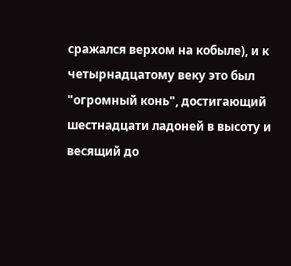сражался верхом на кобыле), и к четырнадцатому веку это был "огромный конь", достигающий шестнадцати ладоней в высоту и весящий до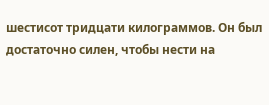шестисот тридцати килограммов. Он был достаточно силен, чтобы нести на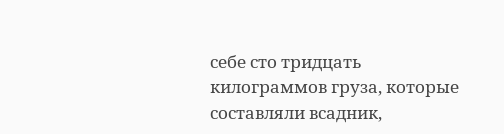себе сто тридцать килограммов груза, которые составляли всадник,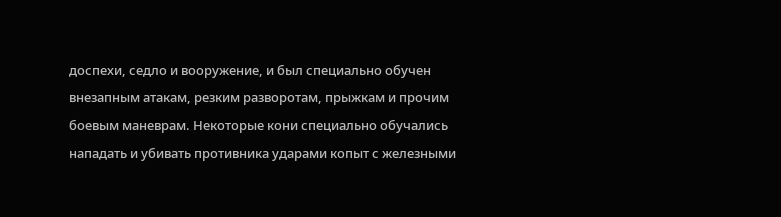доспехи, седло и вооружение, и был специально обучен внезапным атакам, резким разворотам, прыжкам и прочим боевым маневрам. Некоторые кони специально обучались нападать и убивать противника ударами копыт с железными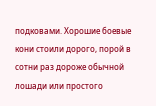подковами. Хорошие боевые кони стоили дорого, порой в сотни раз дороже обычной лошади или простого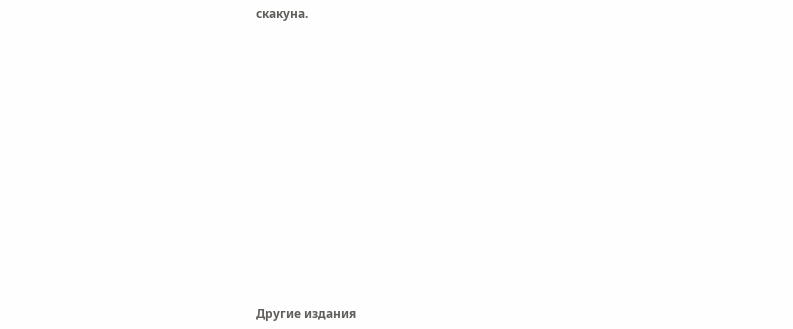скакуна.














Другие издания